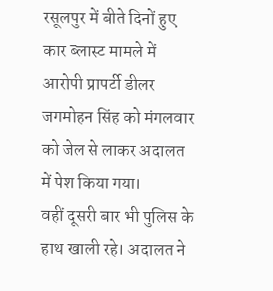रसूलपुर में बीते दिनों हुए कार ब्लास्ट मामले में आरोपी प्रापर्टी डीलर जगमोहन सिंह को मंगलवार को जेल से लाकर अदालत में पेश किया गया।
वहीं दूसरी बार भी पुलिस के हाथ खाली रहे। अदालत ने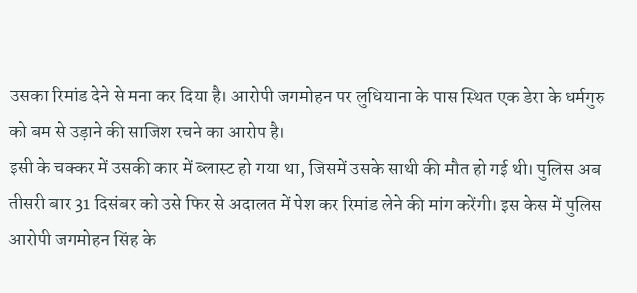उसका रिमांड देने से मना कर दिया है। आरोपी जगमोहन पर लुधियाना के पास स्थित एक डेरा के धर्मगुरु को बम से उड़ाने की साजिश रचने का आरोप है।
इसी के चक्कर में उसकी कार में ब्लास्ट हो गया था, जिसमें उसके साथी की मौत हो गई थी। पुलिस अब तीसरी बार 31 दिसंबर को उसे फिर से अदालत में पेश कर रिमांड लेने की मांग करेंगी। इस केस में पुलिस आरोपी जगमोहन सिंह के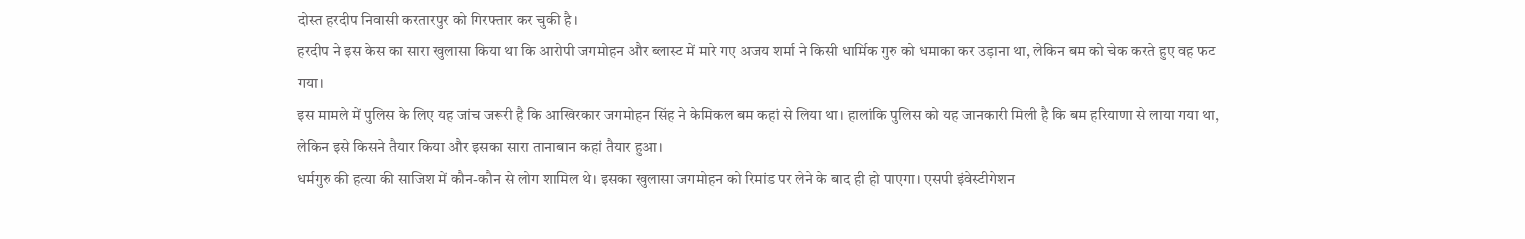दोस्त हरदीप निवासी करतारपुर को गिरफ्तार कर चुकी है।
हरदीप ने इस केस का सारा खुलासा किया था कि आरोपी जगमोहन और ब्लास्ट में मारे गए अजय शर्मा ने किसी धार्मिक गुरु को धमाका कर उड़ाना था, लेकिन बम को चेक करते हुए वह फट गया।
इस मामले में पुलिस के लिए यह जांच जरूरी है कि आखिरकार जगमोहन सिंह ने केमिकल बम कहां से लिया था। हालांकि पुलिस को यह जानकारी मिली है कि बम हरियाणा से लाया गया था, लेकिन इसे किसने तैयार किया और इसका सारा तानाबान कहां तैयार हुआ।
धर्मगुरु की हत्या की साजिश में कौन-कौन से लोग शामिल थे। इसका खुलासा जगमोहन को रिमांड पर लेने के बाद ही हो पाएगा। एसपी इंवेस्टीगेशन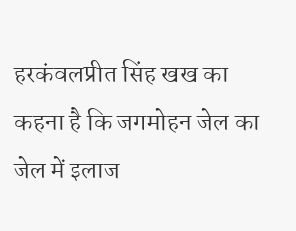हरकंवलप्रीत सिंह खख का कहना है कि जगमोहन जेल का जेल में इलाज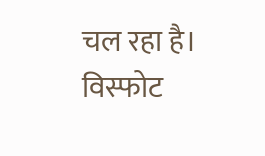चल रहा है।
विस्फोट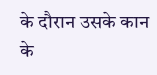के दौरान उसके कान के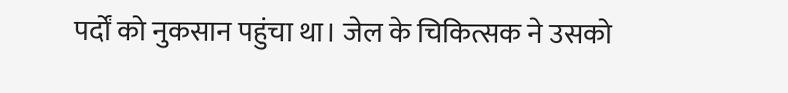पर्दों को नुकसान पहुंचा था। जेल के चिकित्सक ने उसको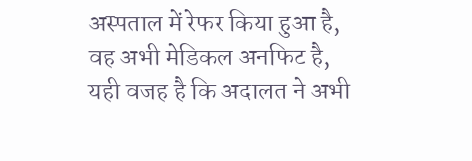अस्पताल में रेफर किया हुआ है, वह अभी मेडिकल अनफिट है, यही वजह है कि अदालत ने अभी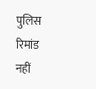पुलिस रिमांड नहीं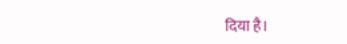दिया है।